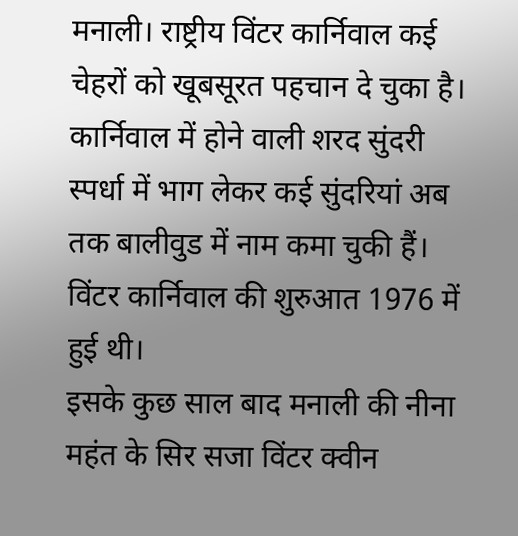मनाली। राष्ट्रीय विंटर कार्निवाल कई चेहरों को खूबसूरत पहचान दे चुका है। कार्निवाल में होने वाली शरद सुंदरी स्पर्धा में भाग लेकर कई सुंदरियां अब तक बालीवुड में नाम कमा चुकी हैं। विंटर कार्निवाल की शुरुआत 1976 में हुई थी।
इसके कुछ साल बाद मनाली की नीना महंत के सिर सजा विंटर क्वीन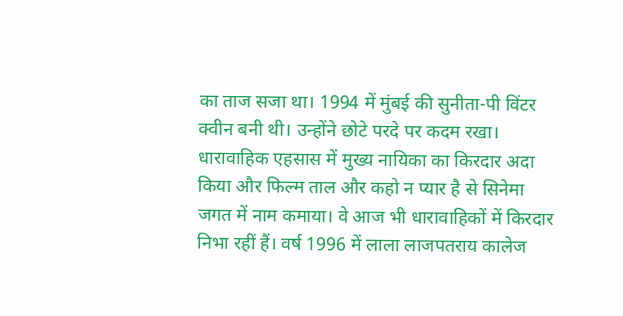का ताज सजा था। 1994 में मुंबई की सुनीता-पी विंटर क्वीन बनी थी। उन्होंने छोटे परदे पर कदम रखा। धारावाहिक एहसास में मुख्य नायिका का किरदार अदा किया और फिल्म ताल और कहो न प्यार है से सिनेमा जगत में नाम कमाया। वे आज भी धारावाहिकों में किरदार निभा रहीं हैं। वर्ष 1996 में लाला लाजपतराय कालेज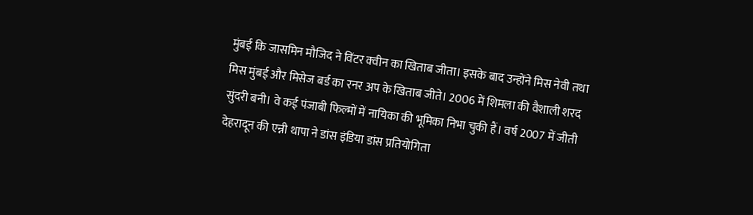मुंबई कि जासमिन मौजिद ने विंटर क्वीन का खिताब जीता। इसके बाद उन्होंने मिस नेवी तथा मिस मुंबई और मिसेज बर्ड का रनर अप के खिताब जीते। 2006 में शिमला की वैशाली शरद सुंदरी बनी। वे कई पंजाबी फिल्मों में नायिका की भूमिका निभा चुकी हैं। वर्ष 2007 में जीती देहरादून की एन्नी थापा ने डांस इंडिया डांस प्रतियोगिता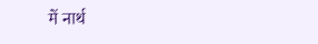में नार्थ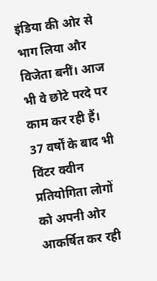इंडिया की ओर से भाग लिया और विजेता बनीं। आज भी वे छोटे परदे पर काम कर रही हैं। 37 वर्षों के बाद भी विंटर क्वीन प्रतियोगिता लोगों को अपनी ओर आकर्षित कर रही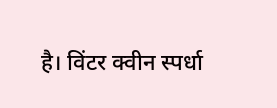है। विंटर क्वीन स्पर्धा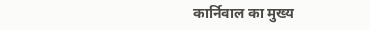कार्निवाल का मुख्य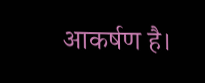आकर्षण है।